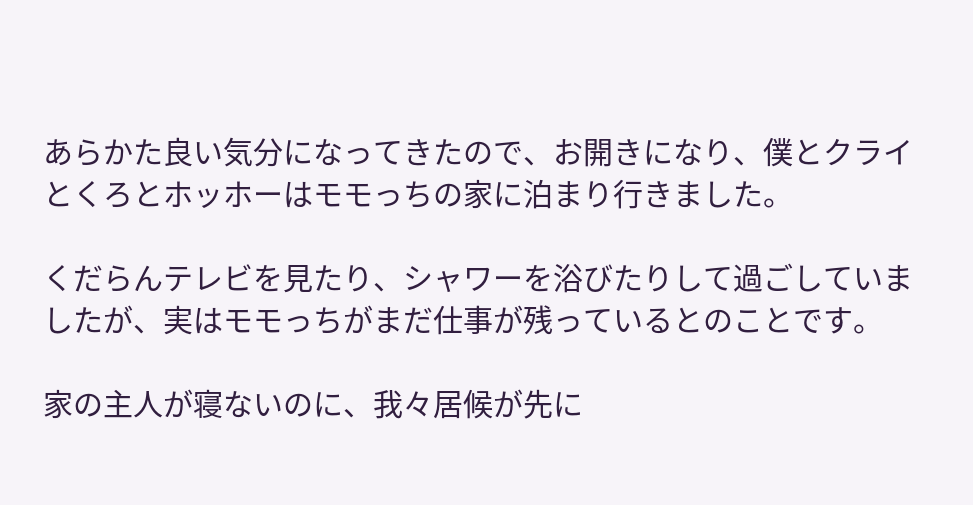あらかた良い気分になってきたので、お開きになり、僕とクライとくろとホッホーはモモっちの家に泊まり行きました。

くだらんテレビを見たり、シャワーを浴びたりして過ごしていましたが、実はモモっちがまだ仕事が残っているとのことです。

家の主人が寝ないのに、我々居候が先に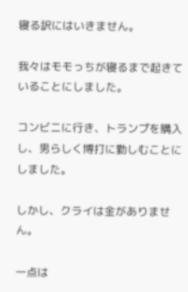寝る訳にはいきません。

我々はモモっちが寝るまで起きていることにしました。

コンビニに行き、トランプを購入し、男らしく博打に勤しむことにしました。

しかし、クライは金がありません。

一点は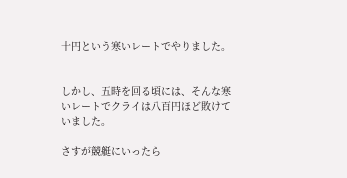十円という寒いレートでやりました。


しかし、五時を回る頃には、そんな寒いレートでクライは八百円ほど敗けていました。

さすが競艇にいったら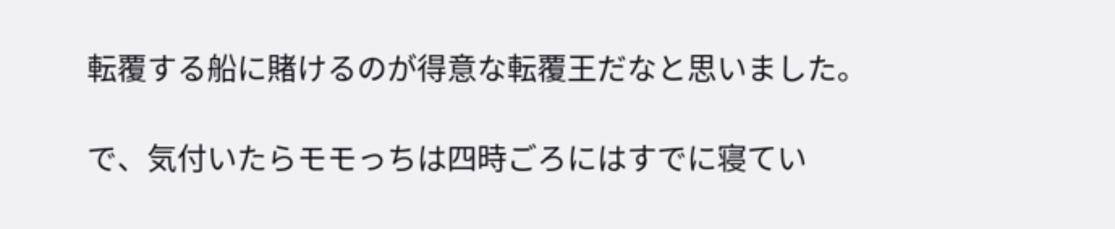転覆する船に賭けるのが得意な転覆王だなと思いました。

で、気付いたらモモっちは四時ごろにはすでに寝てい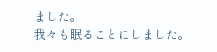ました。
我々も眠ることにしました。